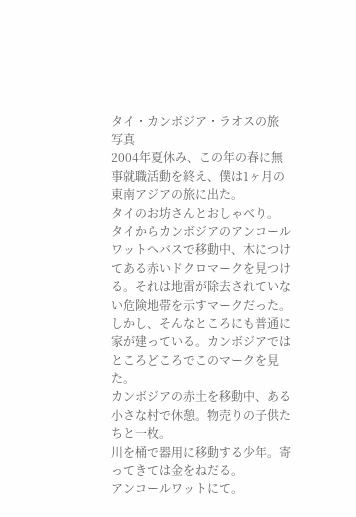タイ・カンボジア・ラオスの旅 写真
2004年夏休み、この年の春に無事就職活動を終え、僕は1ヶ月の東南アジアの旅に出た。
タイのお坊さんとおしゃべり。
タイからカンボジアのアンコールワットへバスで移動中、木につけてある赤いドクロマークを見つける。それは地雷が除去されていない危険地帯を示すマークだった。しかし、そんなところにも普通に家が建っている。カンボジアではところどころでこのマークを見た。
カンボジアの赤土を移動中、ある小さな村で休憩。物売りの子供たちと一枚。
川を桶で器用に移動する少年。寄ってきては金をねだる。
アンコールワットにて。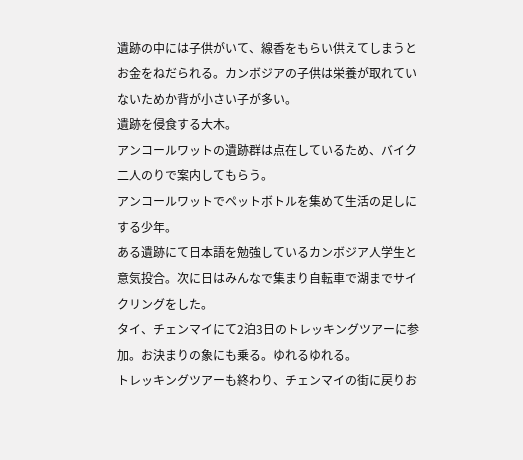遺跡の中には子供がいて、線香をもらい供えてしまうとお金をねだられる。カンボジアの子供は栄養が取れていないためか背が小さい子が多い。
遺跡を侵食する大木。
アンコールワットの遺跡群は点在しているため、バイク二人のりで案内してもらう。
アンコールワットでペットボトルを集めて生活の足しにする少年。
ある遺跡にて日本語を勉強しているカンボジア人学生と意気投合。次に日はみんなで集まり自転車で湖までサイクリングをした。
タイ、チェンマイにて2泊3日のトレッキングツアーに参加。お決まりの象にも乗る。ゆれるゆれる。
トレッキングツアーも終わり、チェンマイの街に戻りお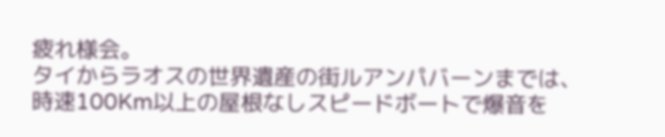疲れ様会。
タイからラオスの世界遺産の街ルアンパバーンまでは、時速100Km以上の屋根なしスピードボートで爆音を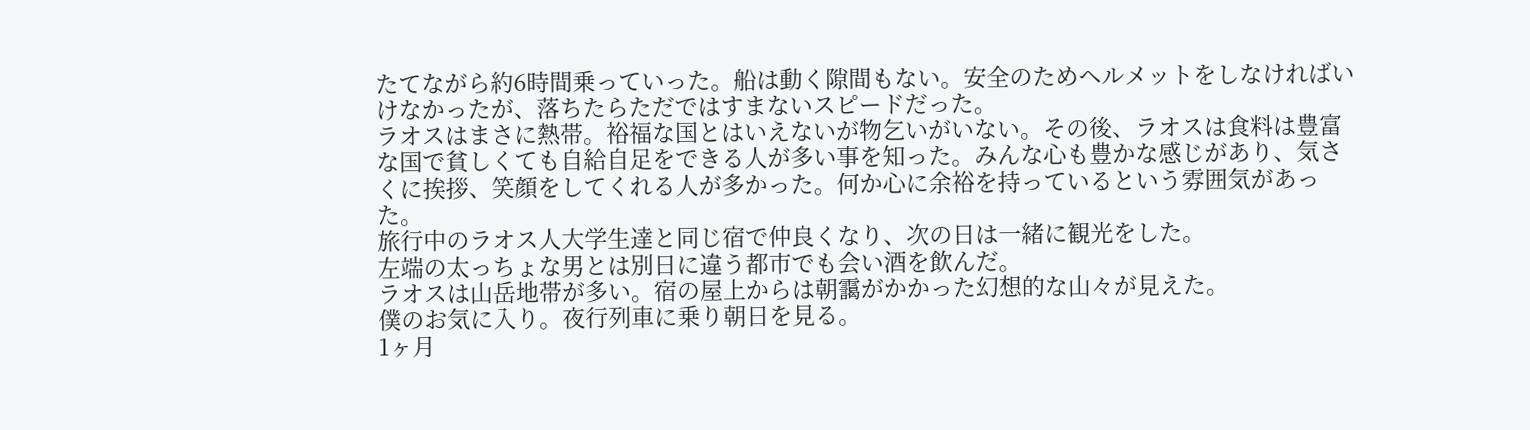たてながら約6時間乗っていった。船は動く隙間もない。安全のためヘルメットをしなければいけなかったが、落ちたらただではすまないスピードだった。
ラオスはまさに熱帯。裕福な国とはいえないが物乞いがいない。その後、ラオスは食料は豊富な国で貧しくても自給自足をできる人が多い事を知った。みんな心も豊かな感じがあり、気さくに挨拶、笑顔をしてくれる人が多かった。何か心に余裕を持っているという雰囲気があった。
旅行中のラオス人大学生達と同じ宿で仲良くなり、次の日は一緒に観光をした。
左端の太っちょな男とは別日に違う都市でも会い酒を飲んだ。
ラオスは山岳地帯が多い。宿の屋上からは朝靄がかかった幻想的な山々が見えた。
僕のお気に入り。夜行列車に乗り朝日を見る。
1ヶ月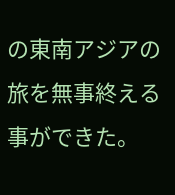の東南アジアの旅を無事終える事ができた。